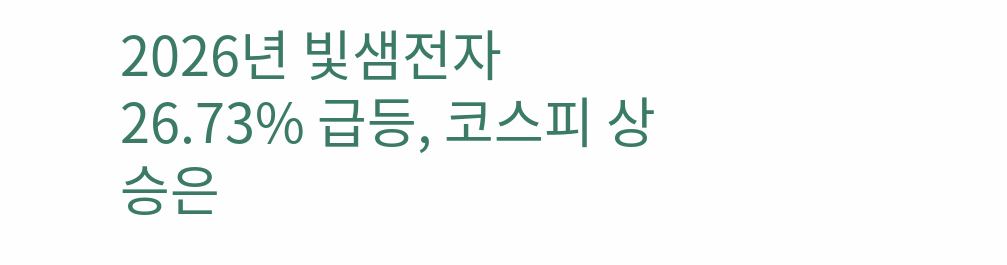2026년 빛샘전자 26.73% 급등, 코스피 상승은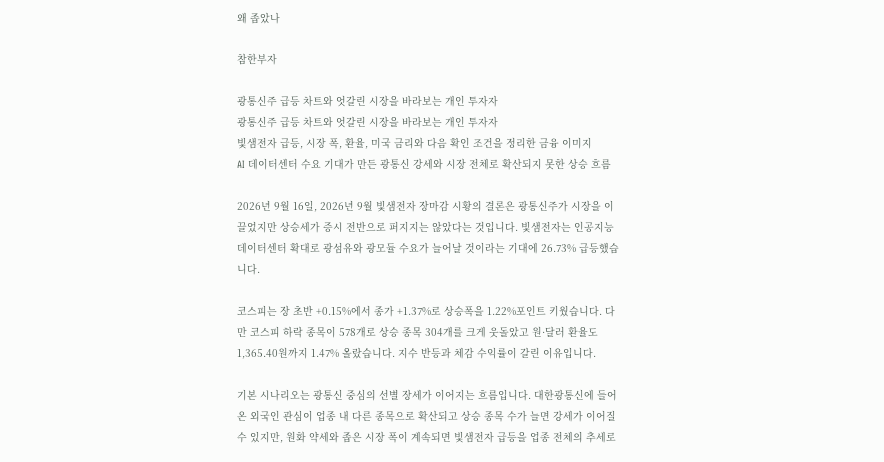왜 좁았나

참한부자

광통신주 급등 차트와 엇갈린 시장을 바라보는 개인 투자자
광통신주 급등 차트와 엇갈린 시장을 바라보는 개인 투자자
빛샘전자 급등, 시장 폭, 환율, 미국 금리와 다음 확인 조건을 정리한 금융 이미지
AI 데이터센터 수요 기대가 만든 광통신 강세와 시장 전체로 확산되지 못한 상승 흐름

2026년 9월 16일, 2026년 9월 빛샘전자 장마감 시황의 결론은 광통신주가 시장을 이끌었지만 상승세가 증시 전반으로 퍼지지는 않았다는 것입니다. 빛샘전자는 인공지능 데이터센터 확대로 광섬유와 광모듈 수요가 늘어날 것이라는 기대에 26.73% 급등했습니다.

코스피는 장 초반 +0.15%에서 종가 +1.37%로 상승폭을 1.22%포인트 키웠습니다. 다만 코스피 하락 종목이 578개로 상승 종목 304개를 크게 웃돌았고 원·달러 환율도 1,365.40원까지 1.47% 올랐습니다. 지수 반등과 체감 수익률이 갈린 이유입니다.

기본 시나리오는 광통신 중심의 선별 장세가 이어지는 흐름입니다. 대한광통신에 들어온 외국인 관심이 업종 내 다른 종목으로 확산되고 상승 종목 수가 늘면 강세가 이어질 수 있지만, 원화 약세와 좁은 시장 폭이 계속되면 빛샘전자 급등을 업종 전체의 추세로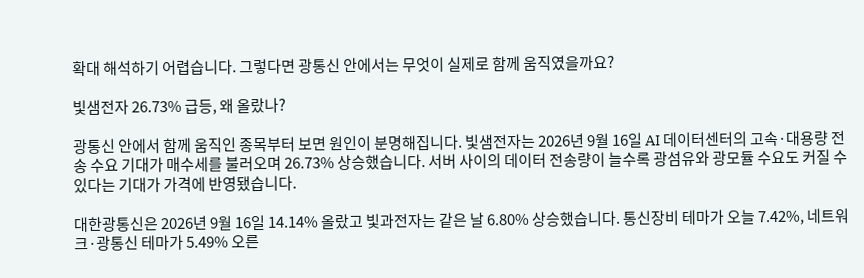확대 해석하기 어렵습니다. 그렇다면 광통신 안에서는 무엇이 실제로 함께 움직였을까요?

빛샘전자 26.73% 급등, 왜 올랐나?

광통신 안에서 함께 움직인 종목부터 보면 원인이 분명해집니다. 빛샘전자는 2026년 9월 16일 AI 데이터센터의 고속·대용량 전송 수요 기대가 매수세를 불러오며 26.73% 상승했습니다. 서버 사이의 데이터 전송량이 늘수록 광섬유와 광모듈 수요도 커질 수 있다는 기대가 가격에 반영됐습니다.

대한광통신은 2026년 9월 16일 14.14% 올랐고 빛과전자는 같은 날 6.80% 상승했습니다. 통신장비 테마가 오늘 7.42%, 네트워크·광통신 테마가 5.49% 오른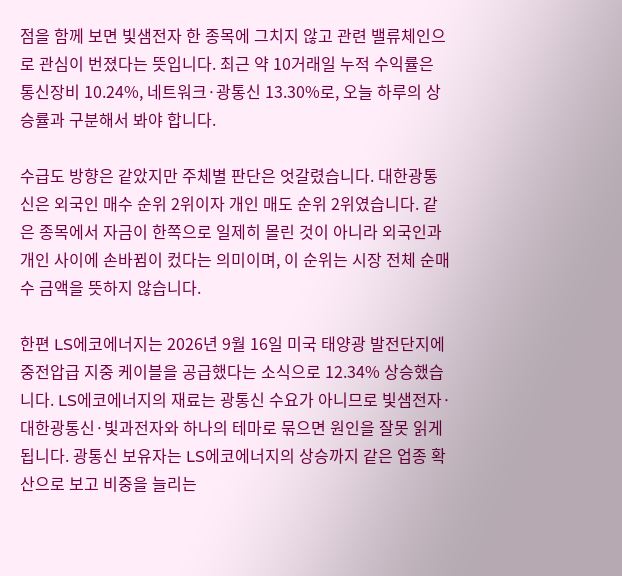점을 함께 보면 빛샘전자 한 종목에 그치지 않고 관련 밸류체인으로 관심이 번졌다는 뜻입니다. 최근 약 10거래일 누적 수익률은 통신장비 10.24%, 네트워크·광통신 13.30%로, 오늘 하루의 상승률과 구분해서 봐야 합니다.

수급도 방향은 같았지만 주체별 판단은 엇갈렸습니다. 대한광통신은 외국인 매수 순위 2위이자 개인 매도 순위 2위였습니다. 같은 종목에서 자금이 한쪽으로 일제히 몰린 것이 아니라 외국인과 개인 사이에 손바뀜이 컸다는 의미이며, 이 순위는 시장 전체 순매수 금액을 뜻하지 않습니다.

한편 LS에코에너지는 2026년 9월 16일 미국 태양광 발전단지에 중전압급 지중 케이블을 공급했다는 소식으로 12.34% 상승했습니다. LS에코에너지의 재료는 광통신 수요가 아니므로 빛샘전자·대한광통신·빛과전자와 하나의 테마로 묶으면 원인을 잘못 읽게 됩니다. 광통신 보유자는 LS에코에너지의 상승까지 같은 업종 확산으로 보고 비중을 늘리는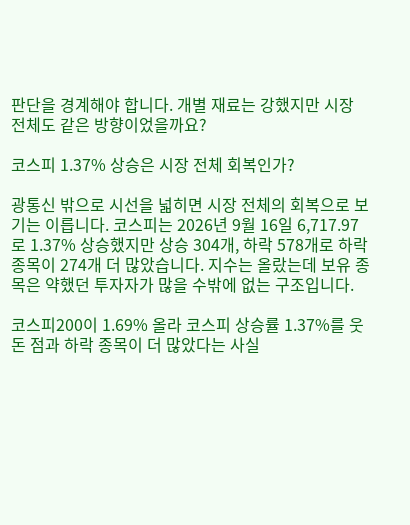판단을 경계해야 합니다. 개별 재료는 강했지만 시장 전체도 같은 방향이었을까요?

코스피 1.37% 상승은 시장 전체 회복인가?

광통신 밖으로 시선을 넓히면 시장 전체의 회복으로 보기는 이릅니다. 코스피는 2026년 9월 16일 6,717.97로 1.37% 상승했지만 상승 304개, 하락 578개로 하락 종목이 274개 더 많았습니다. 지수는 올랐는데 보유 종목은 약했던 투자자가 많을 수밖에 없는 구조입니다.

코스피200이 1.69% 올라 코스피 상승률 1.37%를 웃돈 점과 하락 종목이 더 많았다는 사실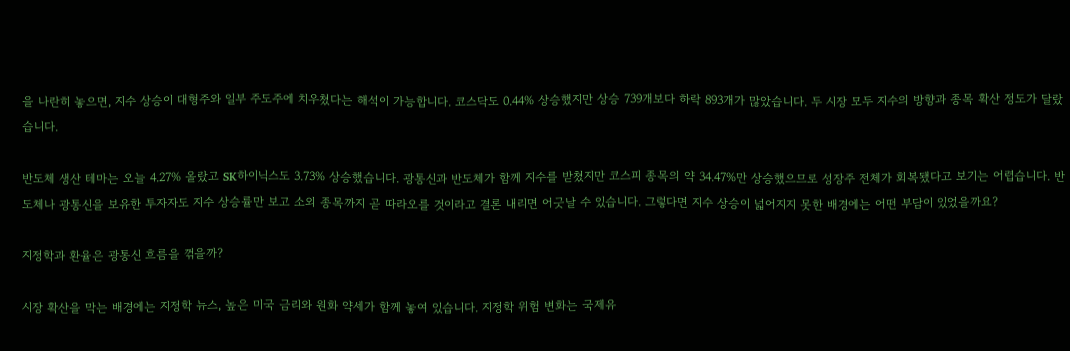을 나란히 놓으면, 지수 상승이 대형주와 일부 주도주에 치우쳤다는 해석이 가능합니다. 코스닥도 0.44% 상승했지만 상승 739개보다 하락 893개가 많았습니다. 두 시장 모두 지수의 방향과 종목 확산 정도가 달랐습니다.

반도체 생산 테마는 오늘 4.27% 올랐고 SK하이닉스도 3.73% 상승했습니다. 광통신과 반도체가 함께 지수를 받쳤지만 코스피 종목의 약 34.47%만 상승했으므로 성장주 전체가 회복됐다고 보기는 어렵습니다. 반도체나 광통신을 보유한 투자자도 지수 상승률만 보고 소외 종목까지 곧 따라오를 것이라고 결론 내리면 어긋날 수 있습니다. 그렇다면 지수 상승이 넓어지지 못한 배경에는 어떤 부담이 있었을까요?

지정학과 환율은 광통신 흐름을 꺾을까?

시장 확산을 막는 배경에는 지정학 뉴스, 높은 미국 금리와 원화 약세가 함께 놓여 있습니다. 지정학 위험 변화는 국제유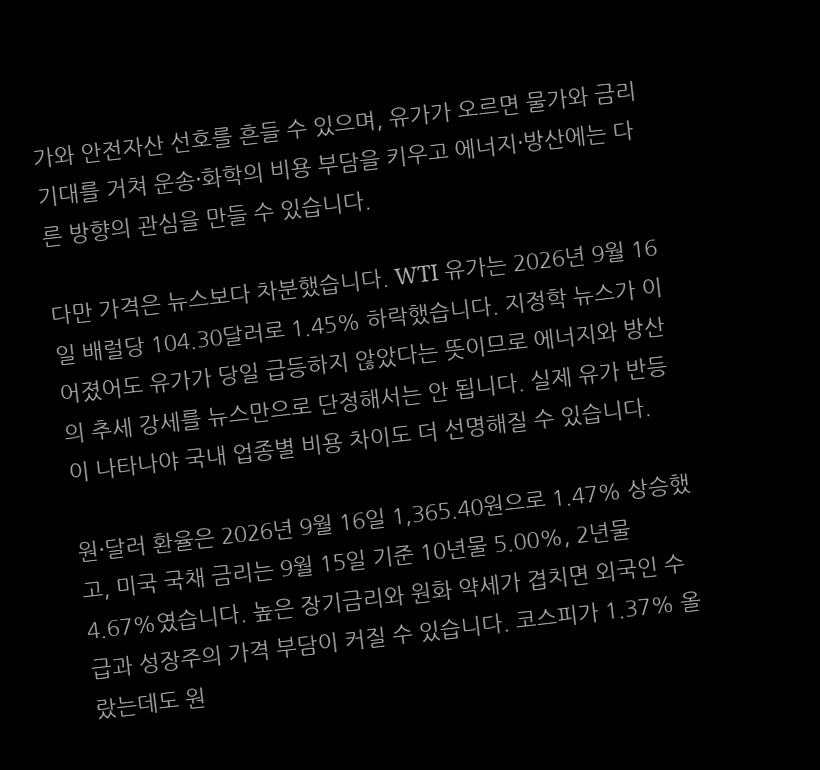가와 안전자산 선호를 흔들 수 있으며, 유가가 오르면 물가와 금리 기대를 거쳐 운송·화학의 비용 부담을 키우고 에너지·방산에는 다른 방향의 관심을 만들 수 있습니다.

다만 가격은 뉴스보다 차분했습니다. WTI 유가는 2026년 9월 16일 배럴당 104.30달러로 1.45% 하락했습니다. 지정학 뉴스가 이어졌어도 유가가 당일 급등하지 않았다는 뜻이므로 에너지와 방산의 추세 강세를 뉴스만으로 단정해서는 안 됩니다. 실제 유가 반등이 나타나야 국내 업종별 비용 차이도 더 선명해질 수 있습니다.

원·달러 환율은 2026년 9월 16일 1,365.40원으로 1.47% 상승했고, 미국 국채 금리는 9월 15일 기준 10년물 5.00%, 2년물 4.67%였습니다. 높은 장기금리와 원화 약세가 겹치면 외국인 수급과 성장주의 가격 부담이 커질 수 있습니다. 코스피가 1.37% 올랐는데도 원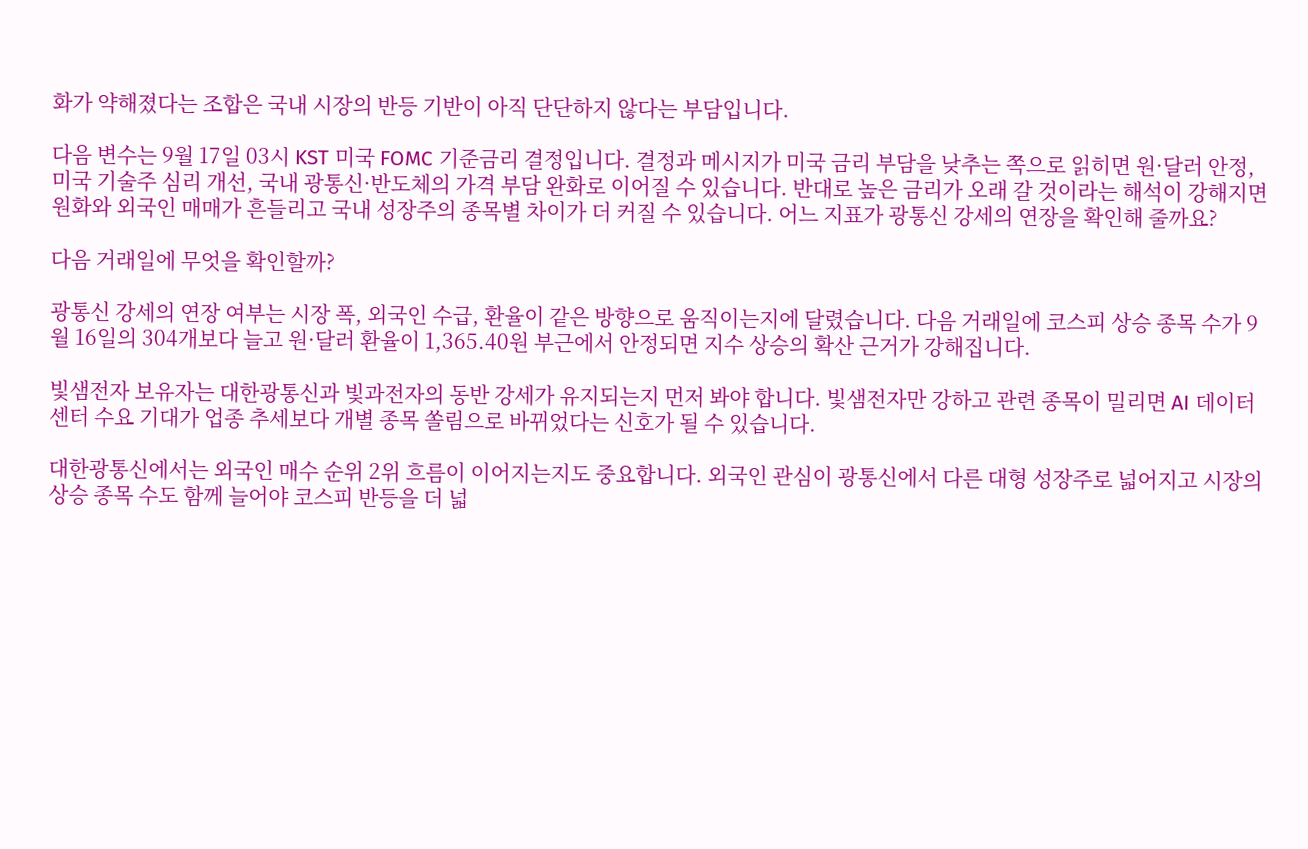화가 약해졌다는 조합은 국내 시장의 반등 기반이 아직 단단하지 않다는 부담입니다.

다음 변수는 9월 17일 03시 KST 미국 FOMC 기준금리 결정입니다. 결정과 메시지가 미국 금리 부담을 낮추는 쪽으로 읽히면 원·달러 안정, 미국 기술주 심리 개선, 국내 광통신·반도체의 가격 부담 완화로 이어질 수 있습니다. 반대로 높은 금리가 오래 갈 것이라는 해석이 강해지면 원화와 외국인 매매가 흔들리고 국내 성장주의 종목별 차이가 더 커질 수 있습니다. 어느 지표가 광통신 강세의 연장을 확인해 줄까요?

다음 거래일에 무엇을 확인할까?

광통신 강세의 연장 여부는 시장 폭, 외국인 수급, 환율이 같은 방향으로 움직이는지에 달렸습니다. 다음 거래일에 코스피 상승 종목 수가 9월 16일의 304개보다 늘고 원·달러 환율이 1,365.40원 부근에서 안정되면 지수 상승의 확산 근거가 강해집니다.

빛샘전자 보유자는 대한광통신과 빛과전자의 동반 강세가 유지되는지 먼저 봐야 합니다. 빛샘전자만 강하고 관련 종목이 밀리면 AI 데이터센터 수요 기대가 업종 추세보다 개별 종목 쏠림으로 바뀌었다는 신호가 될 수 있습니다.

대한광통신에서는 외국인 매수 순위 2위 흐름이 이어지는지도 중요합니다. 외국인 관심이 광통신에서 다른 대형 성장주로 넓어지고 시장의 상승 종목 수도 함께 늘어야 코스피 반등을 더 넓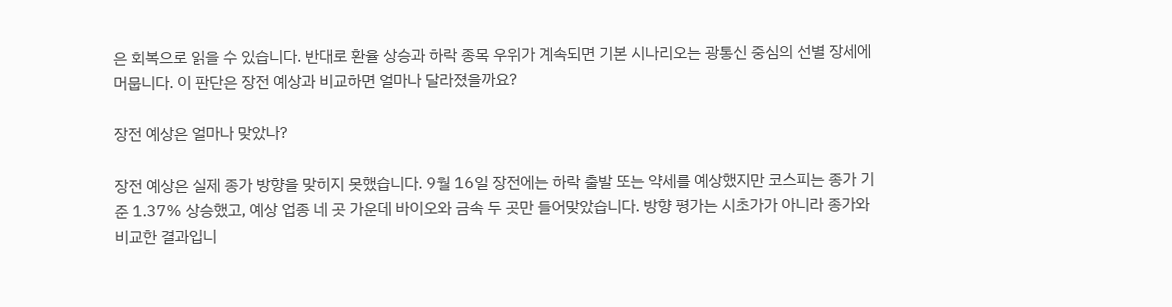은 회복으로 읽을 수 있습니다. 반대로 환율 상승과 하락 종목 우위가 계속되면 기본 시나리오는 광통신 중심의 선별 장세에 머뭅니다. 이 판단은 장전 예상과 비교하면 얼마나 달라졌을까요?

장전 예상은 얼마나 맞았나?

장전 예상은 실제 종가 방향을 맞히지 못했습니다. 9월 16일 장전에는 하락 출발 또는 약세를 예상했지만 코스피는 종가 기준 1.37% 상승했고, 예상 업종 네 곳 가운데 바이오와 금속 두 곳만 들어맞았습니다. 방향 평가는 시초가가 아니라 종가와 비교한 결과입니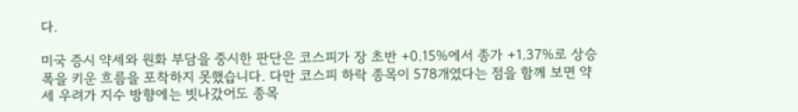다.

미국 증시 약세와 원화 부담을 중시한 판단은 코스피가 장 초반 +0.15%에서 종가 +1.37%로 상승폭을 키운 흐름을 포착하지 못했습니다. 다만 코스피 하락 종목이 578개였다는 점을 함께 보면 약세 우려가 지수 방향에는 빗나갔어도 종목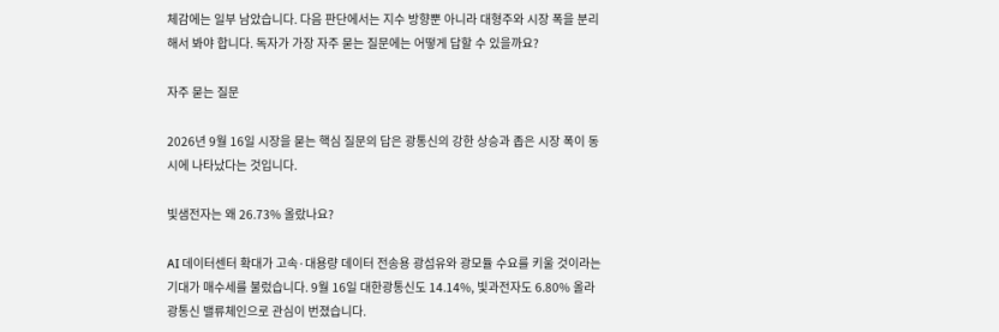체감에는 일부 남았습니다. 다음 판단에서는 지수 방향뿐 아니라 대형주와 시장 폭을 분리해서 봐야 합니다. 독자가 가장 자주 묻는 질문에는 어떻게 답할 수 있을까요?

자주 묻는 질문

2026년 9월 16일 시장을 묻는 핵심 질문의 답은 광통신의 강한 상승과 좁은 시장 폭이 동시에 나타났다는 것입니다.

빛샘전자는 왜 26.73% 올랐나요?

AI 데이터센터 확대가 고속·대용량 데이터 전송용 광섬유와 광모듈 수요를 키울 것이라는 기대가 매수세를 불렀습니다. 9월 16일 대한광통신도 14.14%, 빛과전자도 6.80% 올라 광통신 밸류체인으로 관심이 번졌습니다.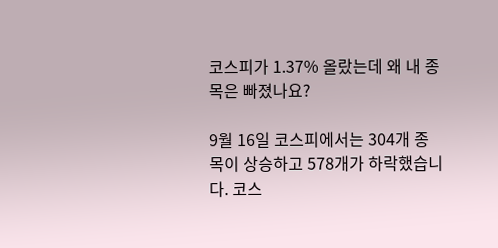코스피가 1.37% 올랐는데 왜 내 종목은 빠졌나요?

9월 16일 코스피에서는 304개 종목이 상승하고 578개가 하락했습니다. 코스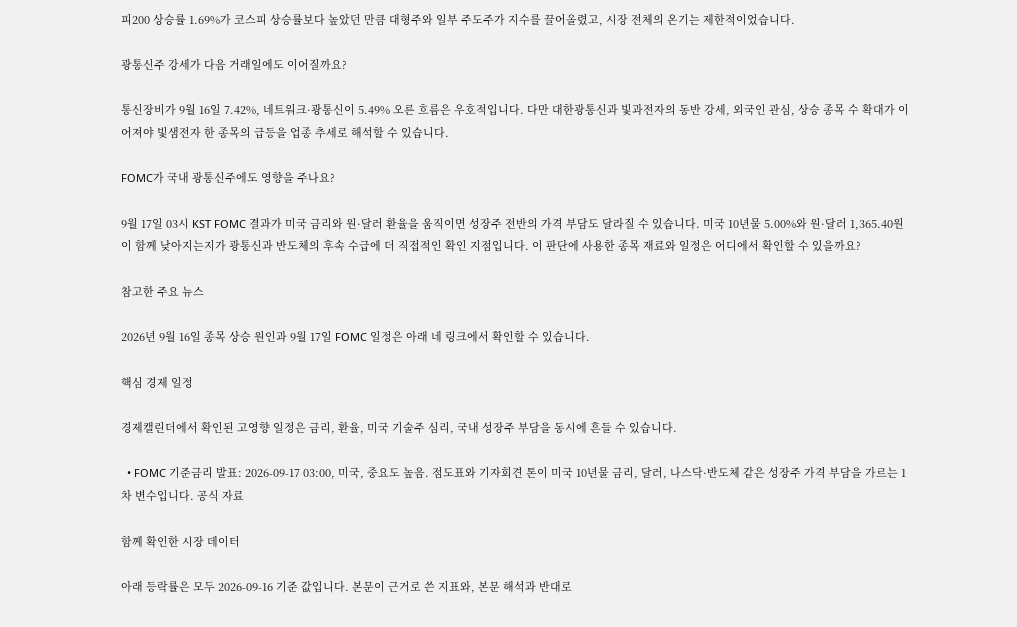피200 상승률 1.69%가 코스피 상승률보다 높았던 만큼 대형주와 일부 주도주가 지수를 끌어올렸고, 시장 전체의 온기는 제한적이었습니다.

광통신주 강세가 다음 거래일에도 이어질까요?

통신장비가 9월 16일 7.42%, 네트워크·광통신이 5.49% 오른 흐름은 우호적입니다. 다만 대한광통신과 빛과전자의 동반 강세, 외국인 관심, 상승 종목 수 확대가 이어져야 빛샘전자 한 종목의 급등을 업종 추세로 해석할 수 있습니다.

FOMC가 국내 광통신주에도 영향을 주나요?

9월 17일 03시 KST FOMC 결과가 미국 금리와 원·달러 환율을 움직이면 성장주 전반의 가격 부담도 달라질 수 있습니다. 미국 10년물 5.00%와 원·달러 1,365.40원이 함께 낮아지는지가 광통신과 반도체의 후속 수급에 더 직접적인 확인 지점입니다. 이 판단에 사용한 종목 재료와 일정은 어디에서 확인할 수 있을까요?

참고한 주요 뉴스

2026년 9월 16일 종목 상승 원인과 9월 17일 FOMC 일정은 아래 네 링크에서 확인할 수 있습니다.

핵심 경제 일정

경제캘린더에서 확인된 고영향 일정은 금리, 환율, 미국 기술주 심리, 국내 성장주 부담을 동시에 흔들 수 있습니다.

  • FOMC 기준금리 발표: 2026-09-17 03:00, 미국, 중요도 높음. 점도표와 기자회견 톤이 미국 10년물 금리, 달러, 나스닥·반도체 같은 성장주 가격 부담을 가르는 1차 변수입니다. 공식 자료

함께 확인한 시장 데이터

아래 등락률은 모두 2026-09-16 기준 값입니다. 본문이 근거로 쓴 지표와, 본문 해석과 반대로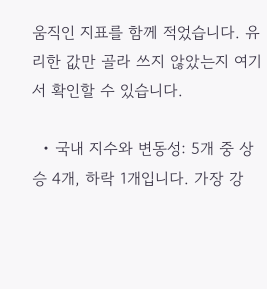움직인 지표를 함께 적었습니다. 유리한 값만 골라 쓰지 않았는지 여기서 확인할 수 있습니다.

  • 국내 지수와 변동성: 5개 중 상승 4개, 하락 1개입니다. 가장 강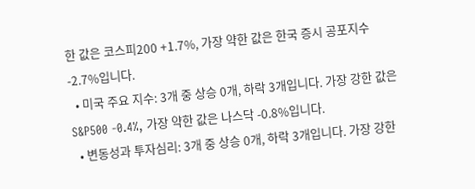한 값은 코스피200 +1.7%, 가장 약한 값은 한국 증시 공포지수 -2.7%입니다.
  • 미국 주요 지수: 3개 중 상승 0개, 하락 3개입니다. 가장 강한 값은 S&P500 -0.4%, 가장 약한 값은 나스닥 -0.8%입니다.
  • 변동성과 투자심리: 3개 중 상승 0개, 하락 3개입니다. 가장 강한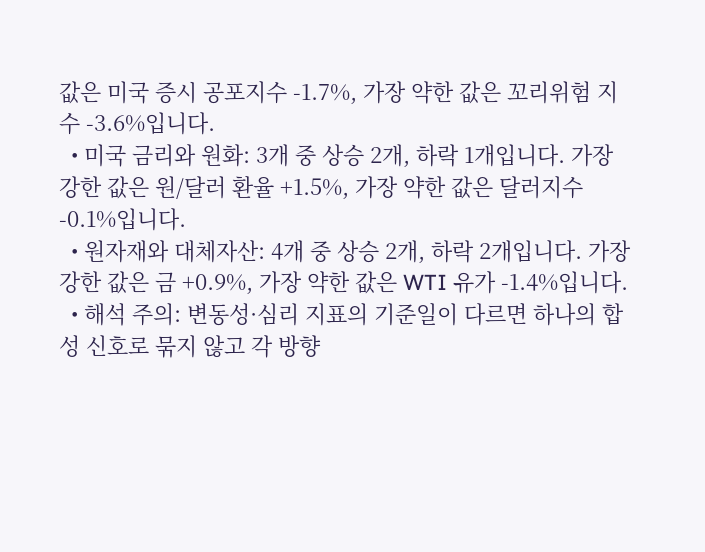값은 미국 증시 공포지수 -1.7%, 가장 약한 값은 꼬리위험 지수 -3.6%입니다.
  • 미국 금리와 원화: 3개 중 상승 2개, 하락 1개입니다. 가장 강한 값은 원/달러 환율 +1.5%, 가장 약한 값은 달러지수 -0.1%입니다.
  • 원자재와 대체자산: 4개 중 상승 2개, 하락 2개입니다. 가장 강한 값은 금 +0.9%, 가장 약한 값은 WTI 유가 -1.4%입니다.
  • 해석 주의: 변동성·심리 지표의 기준일이 다르면 하나의 합성 신호로 묶지 않고 각 방향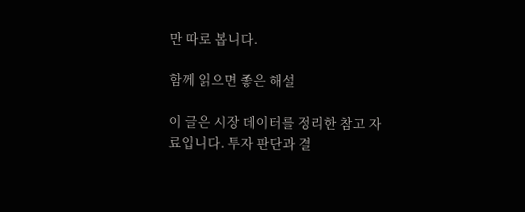만 따로 봅니다.

함께 읽으면 좋은 해설

이 글은 시장 데이터를 정리한 참고 자료입니다. 투자 판단과 결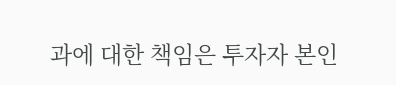과에 대한 책임은 투자자 본인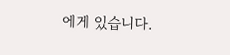에게 있습니다.